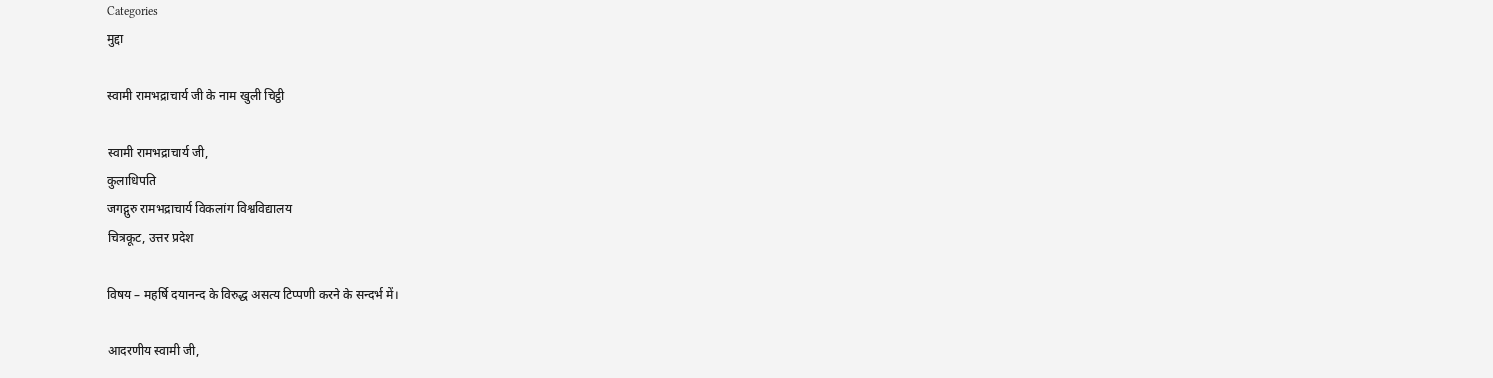Categories
मुद्दा

स्वामी रामभद्राचार्य जी के नाम खुली चिट्ठी

स्वामी रामभद्राचार्य जी,
कुलाधिपति
जगद्गुरु रामभद्राचार्य विकलांग विश्वविद्यालय
चित्रकूट, उत्तर प्रदेश

विषय – महर्षि दयानन्द के विरुद्ध असत्य टिप्पणी करने के सन्दर्भ में।

आदरणीय स्वामी जी,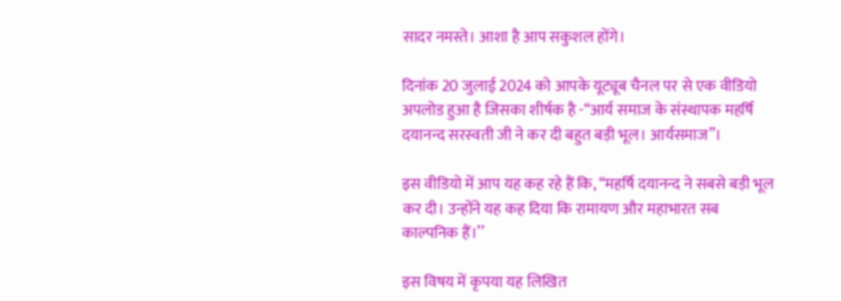सादर नमस्ते। आशा है आप सकुशल होंगे।

दिनांक 20 जुलाई 2024 को आपके यूट्यूब चैनल पर से एक वीडियो अपलोड हुआ है जिसका शीर्षक है -“आर्य समाज के संस्थापक महर्षि दयानन्द सरस्वती जी ने कर दी बहुत बड़ी भूल। आर्यसमाज”।

इस वीडियो में आप यह कह रहे हैं कि, ‘‘महर्षि दयानन्द ने सबसे बड़ी भूल कर दी। उन्होंने यह कह दिया कि रामायण और महाभारत सब काल्पनिक हैं।’’

इस विषय में कृपया यह लिखित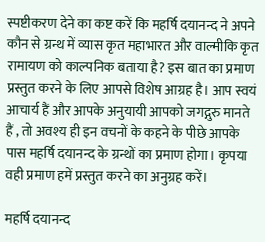स्पष्टीकरण देने का कष्ट करें कि महर्षि दयानन्द ने अपने कौन से ग्रन्थ में व्यास कृत महाभारत और वाल्मीकि कृत रामायण को काल्पनिक बताया है? इस बात का प्रमाण प्रस्तुत करने के लिए आपसे विशेष आग्रह है। आप स्वयं आचार्य हैं और आपके अनुयायी आपको जगद्गुरु मानते हैं , तो अवश्य ही इन वचनों के कहने के पीछे आपके पास महर्षि दयानन्द के ग्रन्थों का प्रमाण होगा। कृपया वही प्रमाण हमें प्रस्तुत करने का अनुग्रह करें।

महर्षि दयानन्द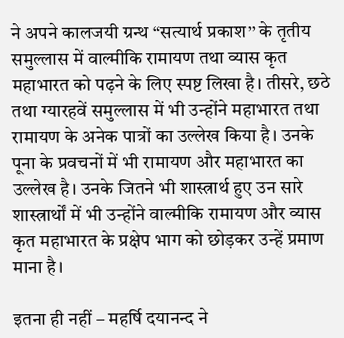ने अपने कालजयी ग्रन्थ “सत्यार्थ प्रकाश’’ के तृतीय समुल्लास में वाल्मीकि रामायण तथा व्यास कृत महाभारत को पढ़ने के लिए स्पष्ट लिखा है। तीसरे, छठे तथा ग्यारहवें समुल्लास में भी उन्होंने महाभारत तथा रामायण के अनेक पात्रों का उल्लेख किया है। उनके पूना के प्रवचनों में भी रामायण और महाभारत का उल्लेख है। उनके जितने भी शास्त्रार्थ हुए उन सारे शास्त्रार्थों में भी उन्होंने वाल्मीकि रामायण और व्यास कृत महाभारत के प्रक्षेप भाग को छोड़कर उन्हें प्रमाण माना है।

इतना ही नहीं – महर्षि दयानन्द ने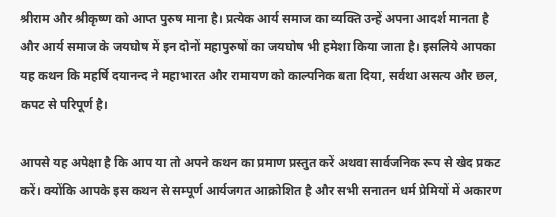श्रीराम और श्रीकृष्ण को आप्त पुरुष माना है। प्रत्येक आर्य समाज का व्यक्ति उन्हें अपना आदर्श मानता है और आर्य समाज के जयघोष में इन दोनों महापुरुषों का जयघोष भी हमेशा किया जाता है। इसलिये आपका यह कथन कि महर्षि दयानन्द ने महाभारत और रामायण को काल्पनिक बता दिया, सर्वथा असत्य और छल, कपट से परिपूर्ण है।

आपसे यह अपेक्षा है कि आप या तो अपने कथन का प्रमाण प्रस्तुत करें अथवा सार्वजनिक रूप से खेद प्रकट करें। क्योंकि आपके इस कथन से सम्पूर्ण आर्यजगत आक्रोशित है और सभी सनातन धर्म प्रेमियों में अकारण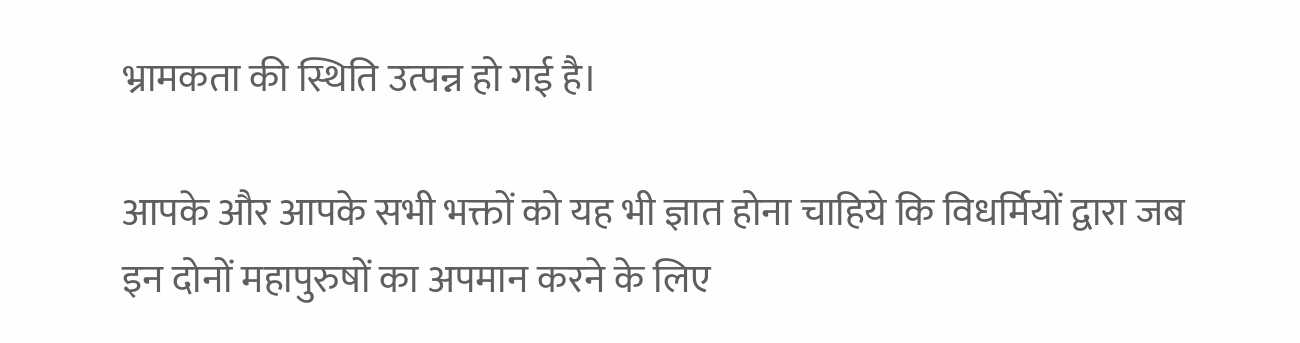भ्रामकता की स्थिति उत्पन्न हो गई है।

आपके और आपके सभी भक्तों को यह भी ज्ञात होना चाहिये कि विधर्मियों द्वारा जब इन दोनों महापुरुषों का अपमान करने के लिए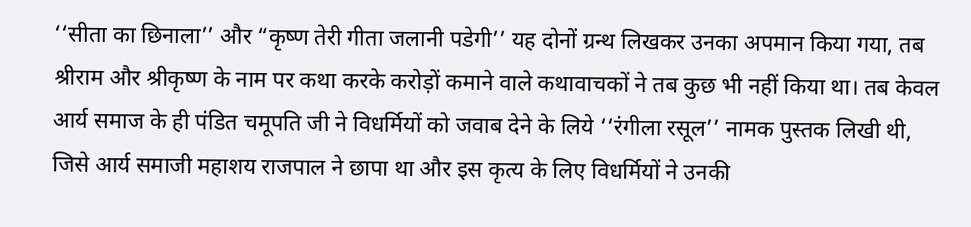‘‘सीता का छिनाला’’ और “कृष्ण तेरी गीता जलानी पडेगी’’ यह दोनों ग्रन्थ लिखकर उनका अपमान किया गया, तब श्रीराम और श्रीकृष्ण के नाम पर कथा करके करोड़ों कमाने वाले कथावाचकों ने तब कुछ भी नहीं किया था। तब केवल आर्य समाज के ही पंडित चमूपति जी ने विधर्मियों को जवाब देने के लिये ‘‘रंगीला रसूल’’ नामक पुस्तक लिखी थी, जिसे आर्य समाजी महाशय राजपाल ने छापा था और इस कृत्य के लिए विधर्मियों ने उनकी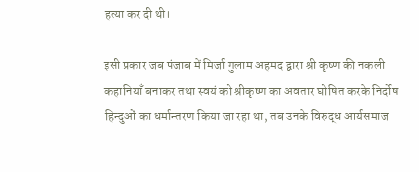हत्या कर दी थी।

इसी प्रकार जब पंजाब में मिर्जा गुलाम अहमद द्वारा श्री कृष्ण की नकली कहानियाँ बनाकर तथा स्वयं को श्रीकृष्ण का अवतार घोषित करके निर्दोष हिन्दुओं का धर्मान्तरण किया जा रहा था, तब उनके विरुद्ध आर्यसमाज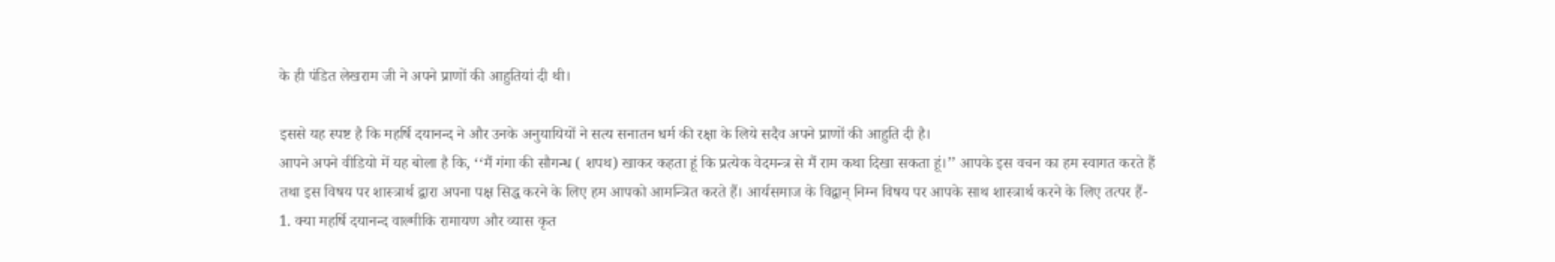के ही पंडित लेखराम जी ने अपने प्राणों की आहुतियां दी थी।

इससे यह स्पष्ट है कि महर्षि दयानन्द ने और उनके अनुयायियों ने सत्य सनातन धर्म की रक्षा के लिये सदैव अपने प्राणों की आहुति दी है।
आपने अपने वीडियो में यह बोला है कि, ‘‘मैं गंगा की सौगन्ध ( शपथ) खाकर कहता हूं कि प्रत्येक वेदमन्त्र से मैं राम कथा दिखा सकता हूं।’’ आपके इस वचन का हम स्वागत करते हैं तथा इस विषय पर शास्त्रार्थ द्वारा अपना पक्ष सिद्ध करने के लिए हम आपको आमन्त्रित करते हैं। आर्यसमाज के विद्वान् निम्न विषय पर आपके साथ शास्त्रार्थ करने के लिए तत्पर हैं-
1. क्या महर्षि दयानन्द वाल्मीकि रामायण और व्यास कृत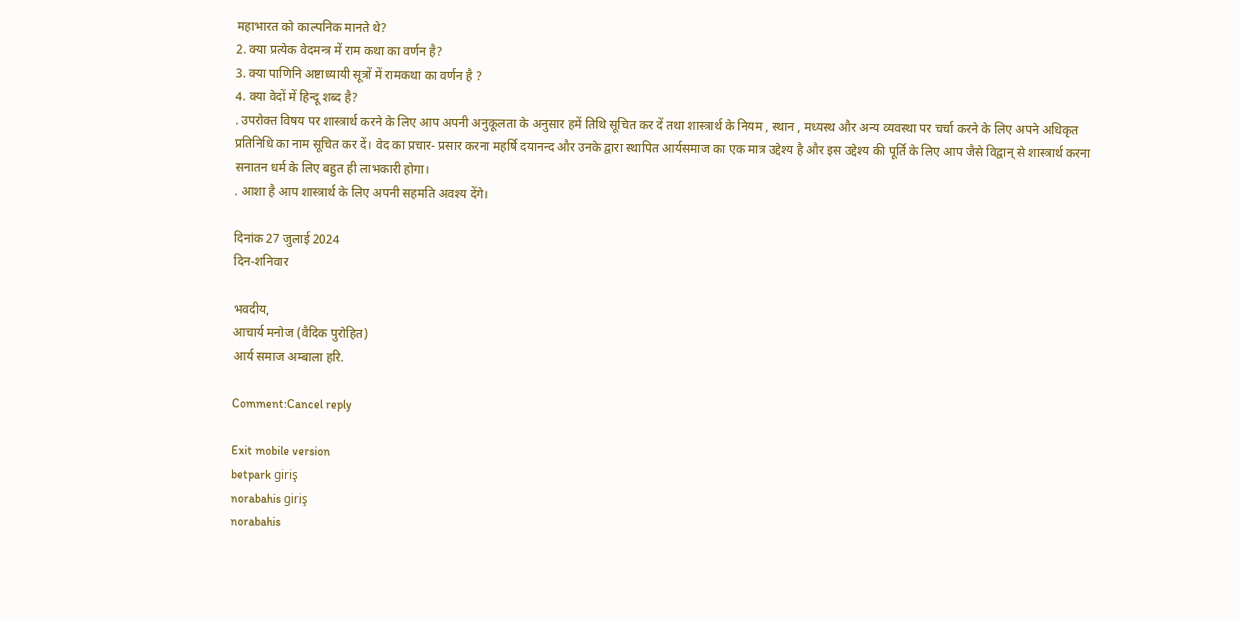महाभारत को काल्पनिक मानते थे?
2. क्या प्रत्येक वेदमन्त्र में राम कथा का वर्णन है?
3. क्या पाणिनि अष्टाध्यायी सूत्रों में रामकथा का वर्णन है ?
4. क्या वेदों में हिन्दू शब्द है?
. उपरोक्त विषय पर शास्त्रार्थ करने के लिए आप अपनी अनुकूलता के अनुसार हमें तिथि सूचित कर दें तथा शास्त्रार्थ के नियम , स्थान , मध्यस्थ और अन्य व्यवस्था पर चर्चा करने के लिए अपने अधिकृत प्रतिनिधि का नाम सूचित कर दें। वेद का प्रचार- प्रसार करना महर्षि दयानन्द और उनके द्वारा स्थापित आर्यसमाज का एक मात्र उद्देश्य है और इस उद्देश्य की पूर्ति के लिए आप जैसे विद्वान्‌ से शास्त्रार्थ करना सनातन धर्म के लिए बहुत ही लाभकारी होगा।
. आशा है आप शास्त्रार्थ के लिए अपनी सहमति अवश्य देंगे।

दिनांक 27 जुलाई 2024
दिन-शनिवार

भवदीय,
आचार्य मनोज (वैदिक पुरोहित)
आर्य समाज अम्बाला हरि.

Comment:Cancel reply

Exit mobile version
betpark giriş
norabahis giriş
norabahis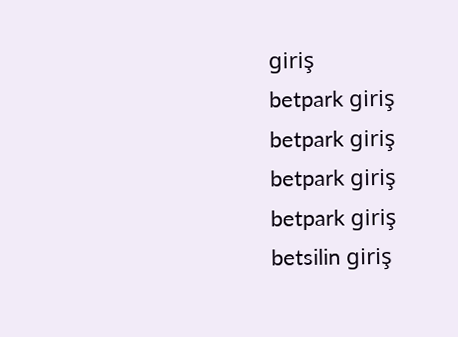giriş
betpark giriş
betpark giriş
betpark giriş
betpark giriş
betsilin giriş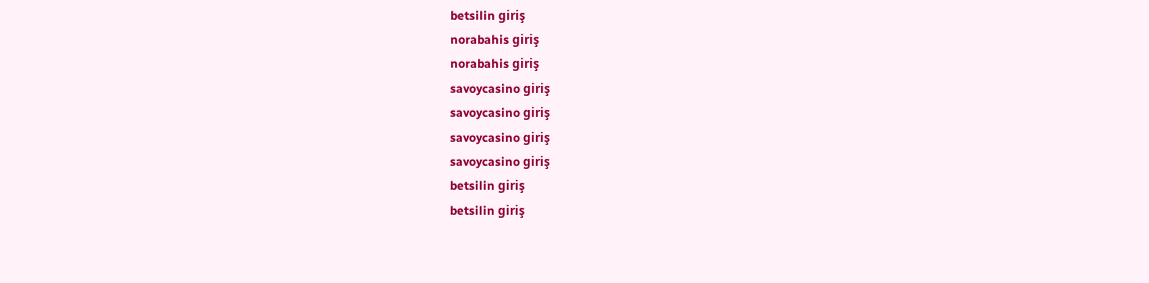betsilin giriş
norabahis giriş
norabahis giriş
savoycasino giriş
savoycasino giriş
savoycasino giriş
savoycasino giriş
betsilin giriş
betsilin giriş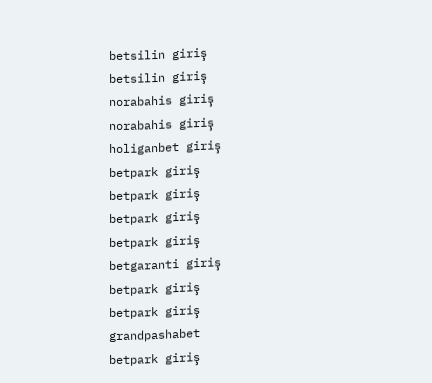betsilin giriş
betsilin giriş
norabahis giriş
norabahis giriş
holiganbet giriş
betpark giriş
betpark giriş
betpark giriş
betpark giriş
betgaranti giriş
betpark giriş
betpark giriş
grandpashabet
betpark giriş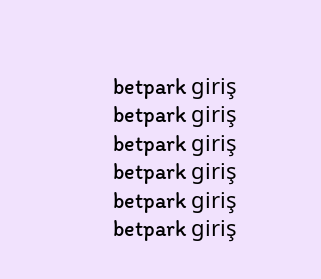betpark giriş
betpark giriş
betpark giriş
betpark giriş
betpark giriş
betpark giriş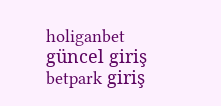holiganbet güncel giriş
betpark giriş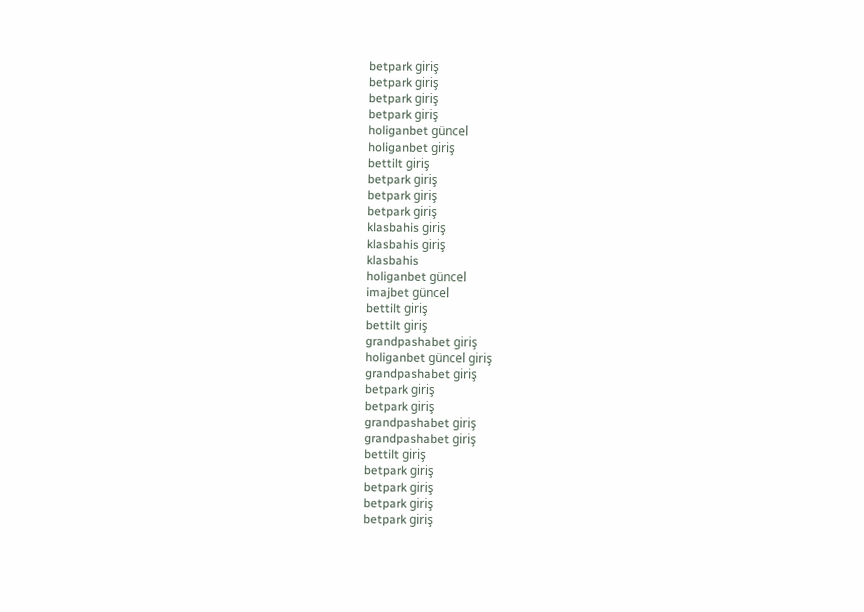betpark giriş
betpark giriş
betpark giriş
betpark giriş
holiganbet güncel
holiganbet giriş
bettilt giriş
betpark giriş
betpark giriş
betpark giriş
klasbahis giriş
klasbahis giriş
klasbahis
holiganbet güncel
imajbet güncel
bettilt giriş
bettilt giriş
grandpashabet giriş
holiganbet güncel giriş
grandpashabet giriş
betpark giriş
betpark giriş
grandpashabet giriş
grandpashabet giriş
bettilt giriş
betpark giriş
betpark giriş
betpark giriş
betpark giriş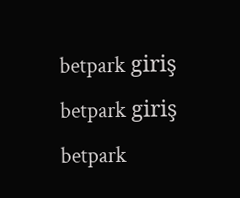betpark giriş
betpark giriş
betpark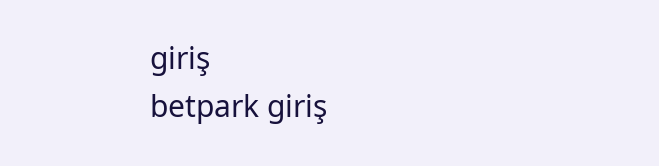giriş
betpark giriş